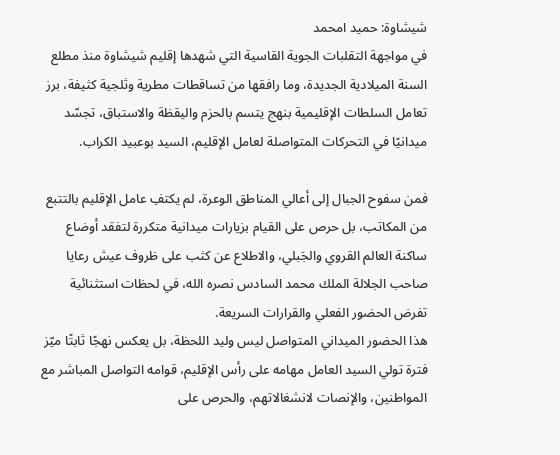شيشاوة: حميد امحمد
في مواجهة التقلبات الجوية القاسية التي شهدها إقليم شيشاوة منذ مطلع السنة الميلادية الجديدة، وما رافقها من تساقطات مطرية وثلجية كثيفة، برز تعامل السلطات الإقليمية بنهج يتسم بالحزم واليقظة والاستباق، تجسّد ميدانيًا في التحركات المتواصلة لعامل الإقليم، السيد بوعبيد الكراب.

فمن سفوح الجبال إلى أعالي المناطق الوعرة، لم يكتفِ عامل الإقليم بالتتبع من المكاتب، بل حرص على القيام بزيارات ميدانية متكررة لتفقد أوضاع ساكنة العالم القروي والجَبلي، والاطلاع عن كثب على ظروف عيش رعايا صاحب الجلالة الملك محمد السادس نصره الله، في لحظات استثنائية تفرض الحضور الفعلي والقرارات السريعة.
هذا الحضور الميداني المتواصل ليس وليد اللحظة، بل يعكس نهجًا ثابتًا ميّز فترة تولي السيد العامل مهامه على رأس الإقليم، قوامه التواصل المباشر مع المواطنين، والإنصات لانشغالاتهم، والحرص على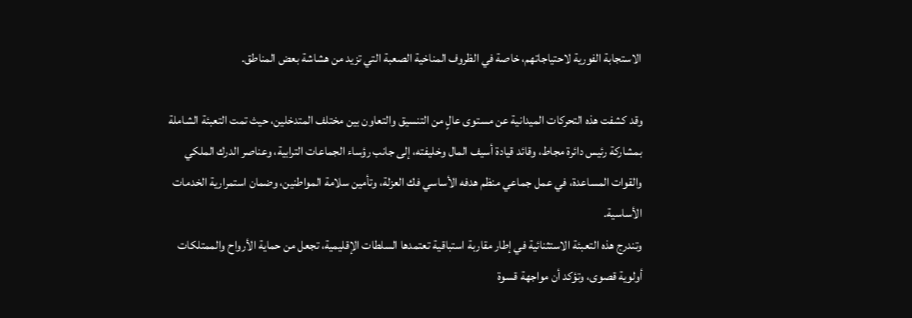الاستجابة الفورية لاحتياجاتهم، خاصة في الظروف المناخية الصعبة التي تزيد من هشاشة بعض المناطق.

وقد كشفت هذه التحركات الميدانية عن مستوى عالٍ من التنسيق والتعاون بين مختلف المتدخلين، حيث تمت التعبئة الشاملة بمشاركة رئيس دائرة مجاط، وقائد قيادة أسيف المال وخليفته، إلى جانب رؤساء الجماعات الترابية، وعناصر الدرك الملكي والقوات المساعدة، في عمل جماعي منظم هدفه الأساسي فك العزلة، وتأمين سلامة المواطنين، وضمان استمرارية الخدمات الأساسية.
وتندرج هذه التعبئة الاستثنائية في إطار مقاربة استباقية تعتمدها السلطات الإقليمية، تجعل من حماية الأرواح والممتلكات أولوية قصوى، وتؤكد أن مواجهة قسوة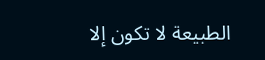الطبيعة لا تكون إلا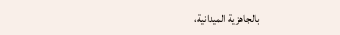بالجاهزية الميدانية،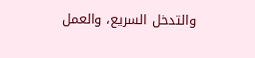والتدخل السريع، والعمل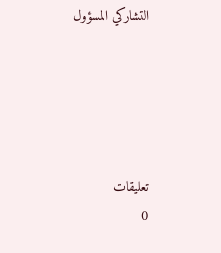التشاركي المسؤول





تعليقات
0